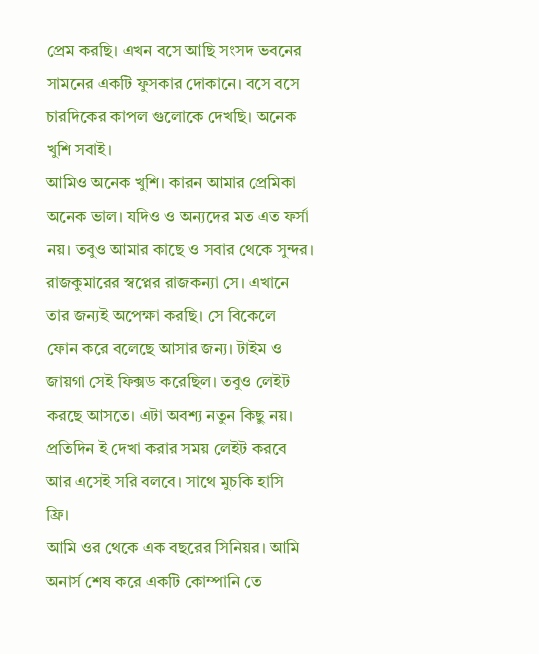প্রেম করছি। এখন বসে আছি সংসদ ভবনের
সামনের একটি ফুসকার দোকানে। বসে বসে
চারদিকের কাপল গুলোকে দেখছি। অনেক
খুশি সবাই।
আমিও অনেক খুশি। কারন আমার প্রেমিকা
অনেক ভাল। যদিও ও অন্যদের মত এত ফর্সা
নয়। তবুও আমার কাছে ও সবার থেকে সুন্দর।
রাজকুমারের স্বপ্নের রাজকন্যা সে। এখানে
তার জন্যই অপেক্ষা করছি। সে বিকেলে
ফোন করে বলেছে আসার জন্য। টাইম ও
জায়গা সেই ফিক্সড করেছিল। তবুও লেইট
করছে আসতে। এটা অবশ্য নতুন কিছু নয়।
প্রতিদিন ই দেখা করার সময় লেইট করবে
আর এসেই সরি বলবে। সাথে মুচকি হাসি
ফ্রি।
আমি ওর থেকে এক বছরের সিনিয়র। আমি
অনার্স শেষ করে একটি কোম্পানি তে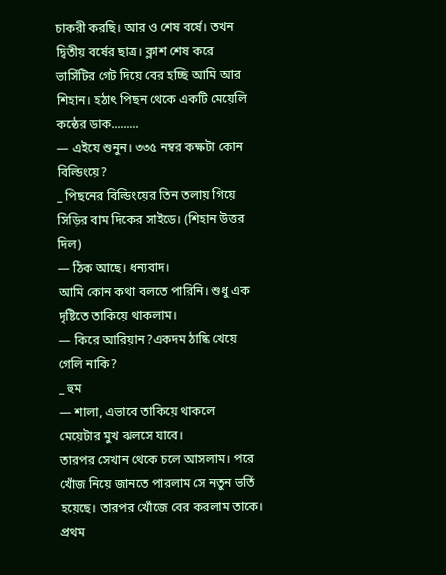চাকরী করছি। আর ও শেষ বর্ষে। তখন
দ্বিতীয় বর্ষের ছাত্র। ক্লাশ শেষ করে
ভার্সিটির গেট দিয়ে বের হচ্ছি আমি আর
শিহান। হঠাৎ পিছন থেকে একটি মেয়েলি
কন্ঠের ডাক.........
— এইযে শুনুন। ৩৩৫ নম্বর কক্ষটা কোন
বিল্ডিংয়ে?
_ পিছনের বিল্ডিংয়ের তিন তলায় গিয়ে
সিড়ির বাম দিকের সাইডে। (শিহান উত্তর
দিল)
— ঠিক আছে। ধন্যবাদ।
আমি কোন কথা বলতে পারিনি। শুধু এক
দৃষ্টিতে তাকিয়ে থাকলাম।
— কিরে আরিয়ান?একদম ঠাষ্কি খেয়ে
গেলি নাকি?
_ হুম
— শালা, এভাবে তাকিয়ে থাকলে
মেয়েটার মুখ ঝলসে যাবে।
তারপর সেখান থেকে চলে আসলাম। পরে
খোঁজ নিয়ে জানতে পারলাম সে নতুন ভর্তি
হয়েছে। তারপর খোঁজে বের করলাম তাকে।
প্রথম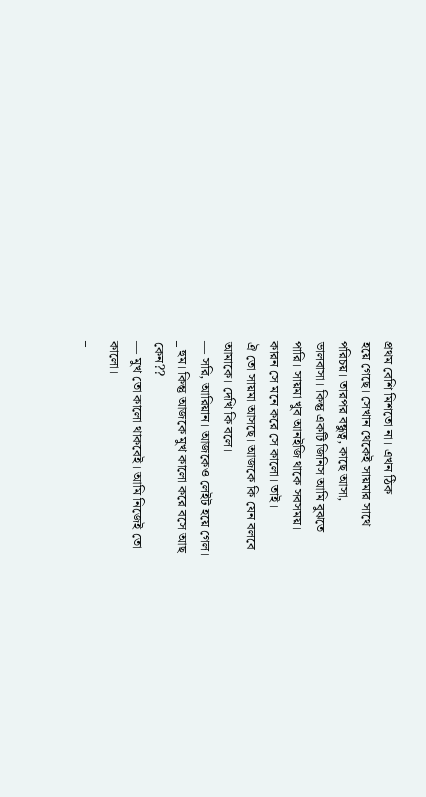প্রথম বেশি মিশতো না। এখন ঠিক
হয়ে গেছে। সেখান থেকেই সায়মার সাথে
পরিচয়। তারপর বন্ধুত্ব, কাছে আসা,
ভালবাসা। কিন্তু একটি জিনিস আমি বুঝতে
পারি। সায়মা খুব আনইজি থাকে সবসময়।
কারন সে মনে করে সে কালো। তাই।
ঐ তো সায়মা আসছে। আজকে কি যেন বলবে
আমাকে। দেখি কি বলে।
— সরি, আরিয়ান। আজকেও লেইট হয়ে গেল।
_ হুম। কিন্তু আজকে মুখ কালো করে বসে আছ
কেন??
— মুখ তো কালো থাকবেই। আমি নিজেই তো
কালো।
_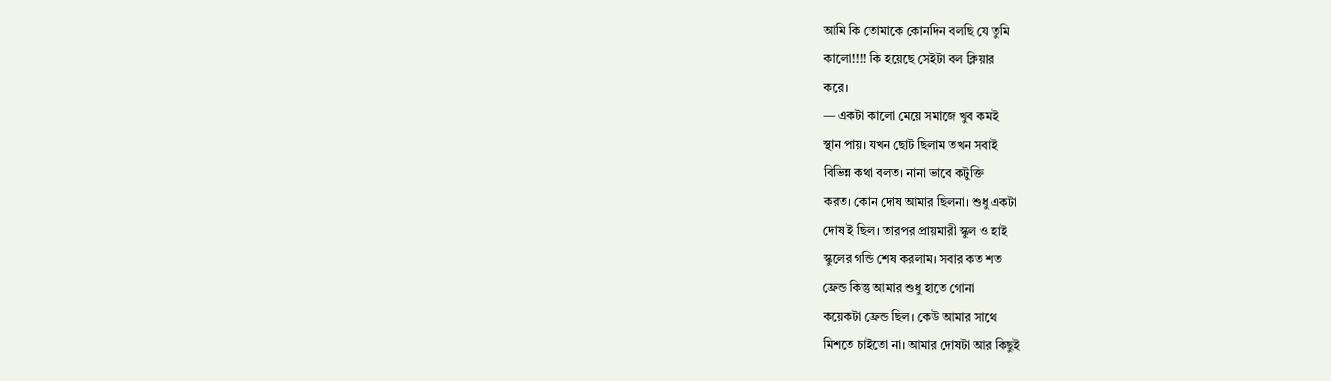আমি কি তোমাকে কোনদিন বলছি যে তুমি
কালো!!!! কি হয়েছে সেইটা বল ক্লিয়ার
করে।
— একটা কালো মেয়ে সমাজে খুব কমই
স্থান পায়। যখন ছোট ছিলাম তখন সবাই
বিভিন্ন কথা বলত। নানা ভাবে কটুক্তি
করত। কোন দোষ আমার ছিলনা। শুধু একটা
দোষ ই ছিল। তারপর প্রায়মারী স্কুল ও হাই
স্কুলের গন্ডি শেষ করলাম। সবার কত শত
ফ্রেন্ড কিন্তু আমার শুধু হাতে গোনা
কয়েকটা ফ্রেন্ড ছিল। কেউ আমার সাথে
মিশতে চাইতো না। আমার দোষটা আর কিছুই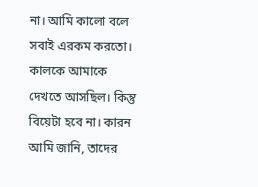না। আমি কালো বলে সবাই এরকম করতো।
কালকে আমাকে দেখতে আসছিল। কিন্তু
বিয়েটা হবে না। কারন আমি জানি, তাদের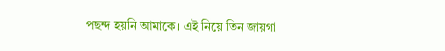পছন্দ হয়নি আমাকে। এই নিয়ে তিন জায়গা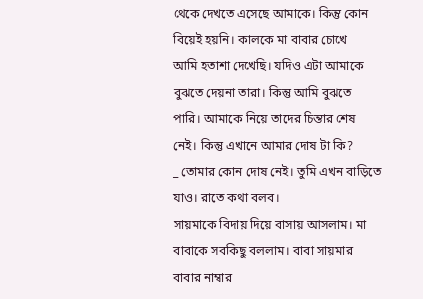থেকে দেখতে এসেছে আমাকে। কিন্তু কোন
বিয়েই হয়নি। কালকে মা বাবার চোখে
আমি হতাশা দেখেছি। যদিও এটা আমাকে
বুঝতে দেয়না তারা। কিন্তু আমি বুঝতে
পারি। আমাকে নিয়ে তাদের চিন্তার শেষ
নেই। কিন্তু এখানে আমার দোষ টা কি?
_ তোমার কোন দোষ নেই। তুমি এখন বাড়িতে
যাও। রাতে কথা বলব।
সায়মাকে বিদায় দিয়ে বাসায় আসলাম। মা
বাবাকে সবকিছু বললাম। বাবা সায়মার
বাবার নাম্বার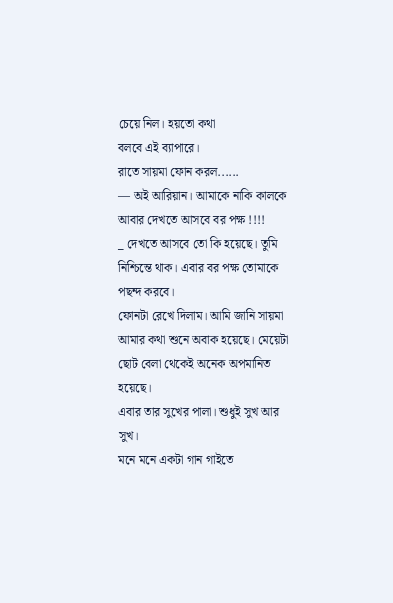চেয়ে নিল। হয়তো কথা
বলবে এই ব্যাপারে।
রাতে সায়মা ফোন করল......
— অই আরিয়ান। আমাকে নাকি কালকে
আবার দেখতে আসবে বর পক্ষ !!!!
_ দেখতে আসবে তো কি হয়েছে। তুমি
নিশ্চিন্তে থাক। এবার বর পক্ষ তোমাকে
পছন্দ করবে।
ফোনটা রেখে দিলাম। আমি জানি সায়মা
আমার কথা শুনে অবাক হয়েছে। মেয়েটা
ছোট বেলা থেকেই অনেক অপমানিত হয়েছে।
এবার তার সুখের পালা। শুধুই সুখ আর সুখ।
মনে মনে একটা গান গাইতে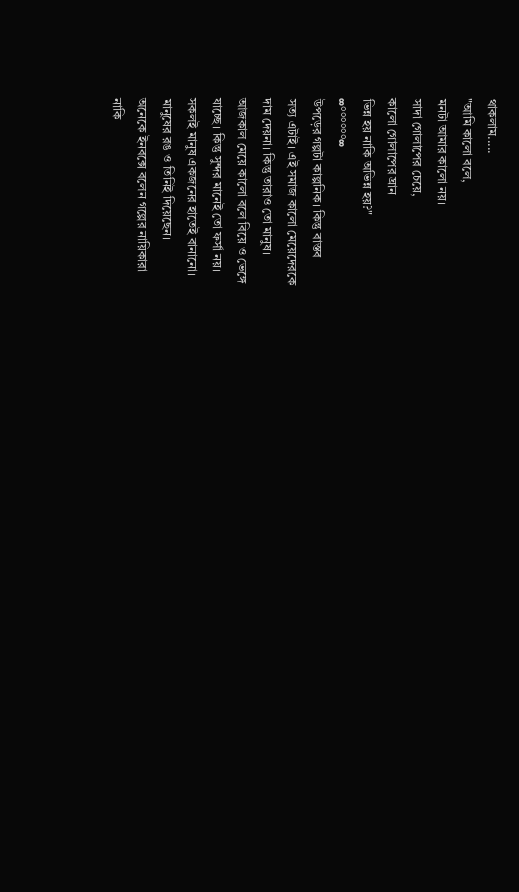থাকলাম.....
"আমি কালো বলে,
মনটা আমার কালো নয়।
সাদা গোলাপের চেয়ে,
কালো গোলাপের ঘ্রান
ভিন্ন হয় নাকি অভিন্ন হয়?"
∞°°°°°°∞
উপড়ের গল্পটা কাল্পনিক। কিন্তু বাস্তব
সত্য এটাই। এই সমাজ কালো মেয়েদেরকে
দাম দেয়না। কিন্তু তারাও তো মানুষ।
আজকাল মেয়ে কালো বলে বিয়ে ও ভেঙ্গে
যাচ্ছে। কিন্তু সুন্দর মানেই তো ফর্সা নয়।
সকলই মানুষ একজনের হাতেই বানানো।
মানুষের রঙ ও তিনিই দিয়েছেন।
অনেকে ইনবক্সে বলেন গল্পের নায়িকারা
নাকি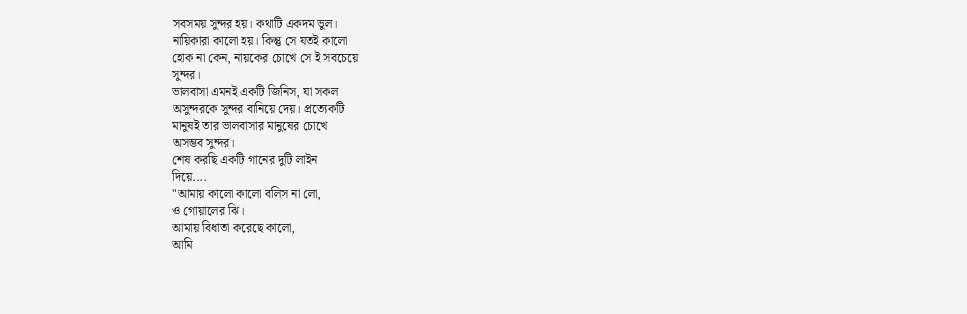সবসময় সুন্দর হয়। কথাটি একদম ভুল।
নায়িকারা কালো হয়। কিন্তু সে যতই কালো
হোক না কেন, নায়কের চোখে সে ই সবচেয়ে
সুন্দর।
ভালবাসা এমনই একটি জিনিস, যা সকল
অসুন্দরকে সুন্দর বানিয়ে দেয়। প্রত্যেকটি
মানুষই তার ভালবাসার মানুষের চোখে
অসম্ভব সুন্দর।
শেষ করছি একটি গানের দুটি লাইন
দিয়ে....
"আমায় কালো কালো বলিস না লো,
ও গোয়ালের ঝি।
আমায় বিধাতা করেছে কালো,
আমি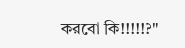করবো কি!!!!!?"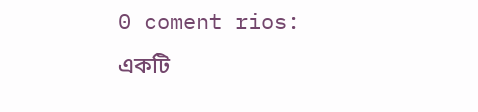0 coment rios:
একটি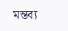মন্তব্য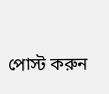পোস্ট করুন